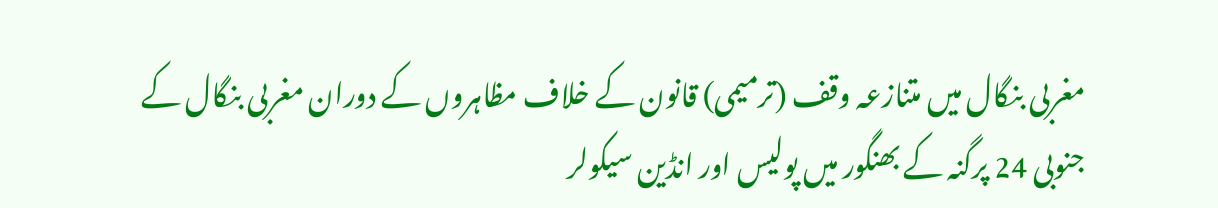مغربی بنگال میں متنازعہ وقف (ترمیمی) قانون کے خلاف مظاہروں کے دوران مغربی بنگال کے جنوبی 24 پرگنہ کے بھنگور میں پولیس اور انڈین سیکولر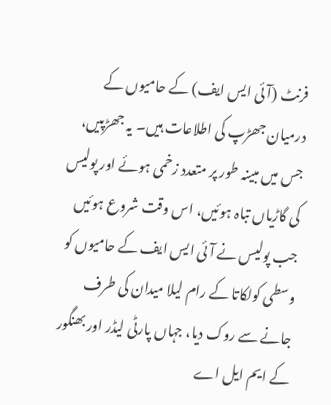فرنٹ (آئی ایس ایف) کے حامیوں کے درمیان جھڑپ کی اطلاعات ہیں۔ یہ جھڑپیں، جس میں مبینہ طور پر متعدد زخمی ہوئے اور پولیس کی گاڑیاں تباہ ہوئیں، اس وقت شروع ہوئیں جب پولیس نے آئی ایس ایف کے حامیوں کو وسطی کولکاتا کے رام لیلا میدان کی طرف جانے سے روک دیا، جہاں پارٹی لیڈر اور بھنگور کے ایم ایل اے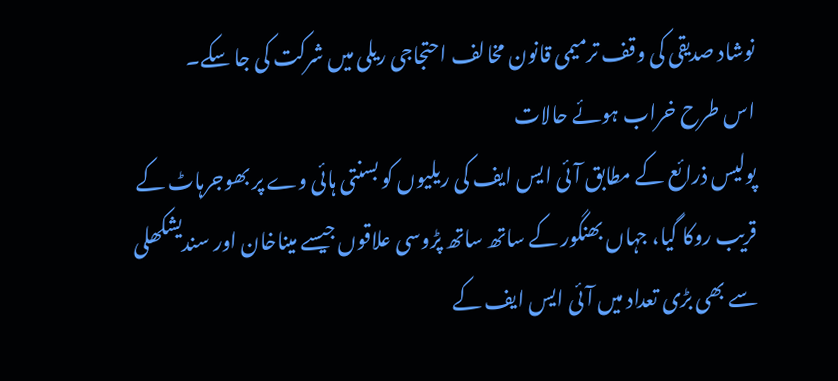نوشاد صدیقی کی وقف ترمیمی قانون مخالف احتجاجی ریلی میں شرکت کی جا سکے۔
اس طرح خراب ہوئے حالات
پولیس ذرائع کے مطابق آئی ایس ایف کی ریلیوں کو بسنتی ہائی وے پر بھوجرہاٹ کے قریب روکا گیا، جہاں بھنگور کے ساتھ ساتھ پڑوسی علاقوں جیسے میناخان اور سندیشکھلی سے بھی بڑی تعداد میں آئی ایس ایف کے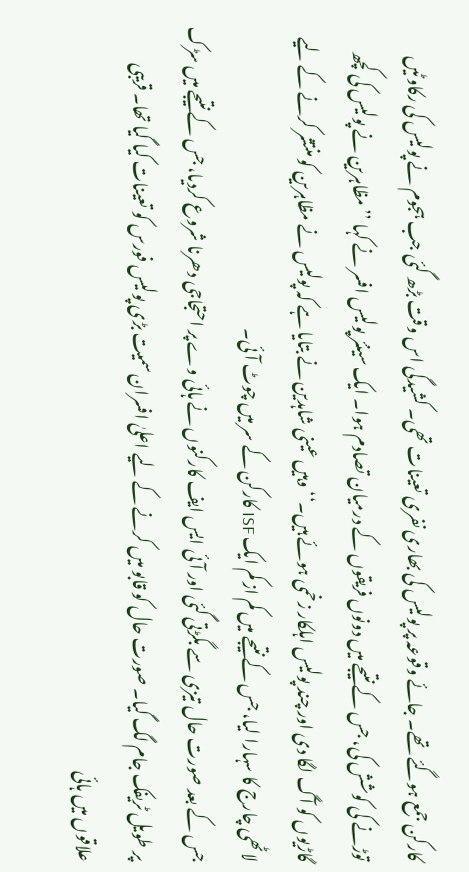کارکن جمع ہوگئے تھے۔ جائے وقوعہ پر پولیس کی بھاری نفری تعینات تھی۔ کشیدگی اس وقت بڑھ گئی جب ہجوم نے پولیس کی رکاوٹیں توڑنے کی کوشش کی، جس کے نتیجے میں دونوں فریقوں کے درمیان تصادم ہوا۔ ایک سینئر پولیس افسر نے کہا ’’مظاہرین نے پولیس کی کچھ گاڑیوں کو آگ لگا دی اور چند پولیس اہلکار زخمی ہوئے ہیں۔‘‘ وہیں عینی شاہدین نے بتایا ہے کہ پولیس نے مظاہرین کو منتشر کرنے کے لیے لاٹھی چارج کا سہارا لیا، جس کے نتیجے میں کم از کم ایک ISF کارکن کے سر میں چوٹ آئی۔
جس کے بعد صورت حال تیزی سے بگڑتی گئی اور آئی ایس ایف کارکنوں نے ہائی وے پر احتجاجی دھرنا شروع کردیا، جس کے نتیجے میں سڑک پر طویل ٹریفک جام لگ گیا۔ صورت حال کو قابو میں کرنے کے لیے اعلیٰ افسران سمیت بڑی پولیس فورس کو تعینات کیا گیا تھا۔ قریبی علاقوں میں ہائی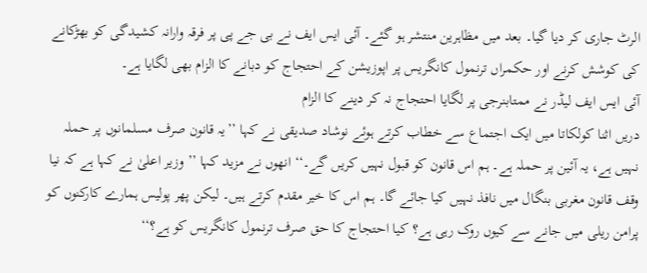الرٹ جاری کر دیا گیا۔ بعد میں مظاہرین منتشر ہو گئے۔ آئی ایس ایف نے بی جے پی پر فرقہ وارانہ کشیدگی کو بھڑکانے کی کوشش کرنے اور حکمراں ترنمول کانگریس پر اپوزیشن کے احتجاج کو دبانے کا الزام بھی لگایا ہے۔
آئی ایس ایف لیڈر نے ممتابنرجی پر لگایا احتجاج نہ کر دینے کا الزام
دریں اثنا کولکاتا میں ایک اجتماع سے خطاب کرتے ہوئے نوشاد صدیقی نے کہا ’’یہ قانون صرف مسلمانوں پر حملہ نہیں ہے، یہ آئین پر حملہ ہے۔ ہم اس قانون کو قبول نہیں کریں گے۔‘‘ انھوں نے مزید کہا ’’وزیر اعلیٰ نے کہا ہے کہ نیا وقف قانون مغربی بنگال میں نافذ نہیں کیا جائے گا۔ ہم اس کا خیر مقدم کرتے ہیں۔ لیکن پھر پولیس ہمارے کارکنوں کو پرامن ریلی میں جانے سے کیوں روک رہی ہے؟ کیا احتجاج کا حق صرف ترنمول کانگریس کو ہے؟‘‘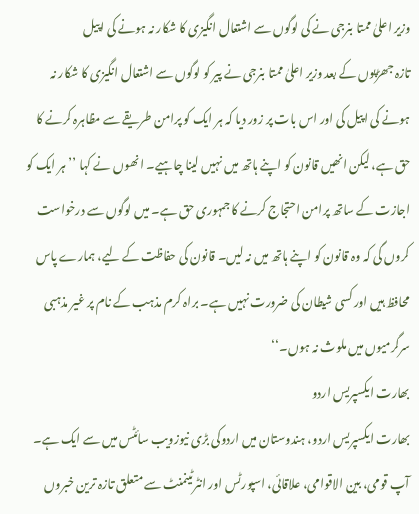وزیر اعلیٰ ممتا بنرجی نے کی لوگوں سے اشتعال انگیزی کا شکار نہ ہونے کی اپیل
تازہ جھڑپوں کے بعد وزیر اعلیٰ ممتا بنرجی نے پیر کو لوگوں سے اشتعال انگیزی کا شکار نہ ہونے کی اپیل کی اور اس بات پر زور دیا کہ ہر ایک کو پرامن طریقے سے مظاہرہ کرنے کا حق ہے، لیکن انھیں قانون کو اپنے ہاتھ میں نہیں لینا چاہیے۔ انھوں نے کہا ’’ہر ایک کو اجازت کے ساتھ پرامن احتجاج کرنے کا جمہوری حق ہے۔ میں لوگوں سے درخواست کروں گی کہ وہ قانون کو اپنے ہاتھ میں نہ لیں۔ قانون کی حفاظت کے لیے، ہمارے پاس محافظ ہیں اور کسی شیطان کی ضرورت نہیں ہے۔ براہ کرم مذہب کے نام پر غیر مذہبی سرگرمیوں میں ملوث نہ ہوں۔‘‘
بھارت ایکسپریس اردو
بھارت ایکسپریس اردو، ہندوستان میں اردوکی بڑی نیوزویب سائٹس میں سے ایک ہے۔ آپ قومی، بین الاقوامی، علاقائی، اسپورٹس اور انٹرٹینمنٹ سے متعلق تازہ ترین خبروں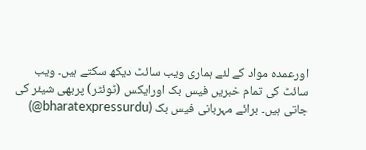اورعمدہ مواد کے لئے ہماری ویب سائٹ دیکھ سکتے ہیں۔ ویب سائٹ کی تمام خبریں فیس بک اورایکس (ٹوئٹر) پربھی شیئر کی جاتی ہیں۔ برائے مہربانی فیس بک (bharatexpressurdu@)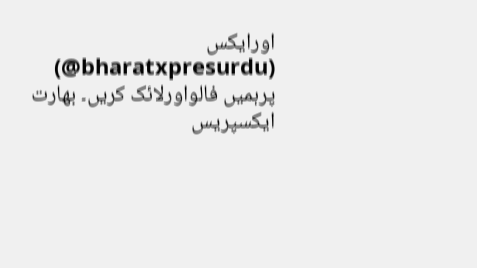اورایکس (bharatxpresurdu@) پرہمیں فالواورلائک کریں۔ بھارت ایکسپریس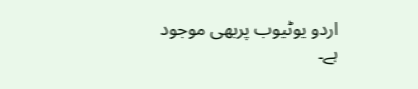اردو یوٹیوب پربھی موجود ہے۔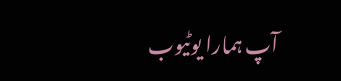آپ ہمارا یوٹیوب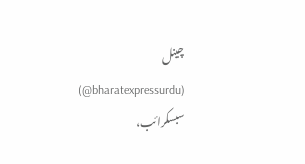چینل (bharatexpressurdu@) سبسکرائب،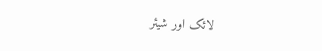لائک اور شیئر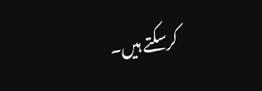کرسکتے ہیں۔